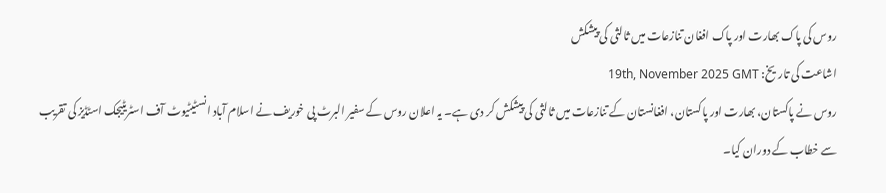روس کی پاک بھارت اور پاک افغان تنازعات میں ثالثی کی پیشکش
اشاعت کی تاریخ: 19th, November 2025 GMT
روس نے پاکستان، بھارت اور پاکستان، افغانستان کے تنازعات میں ثالثی کی پیشکش کر دی ہے۔ یہ اعلان روس کے سفیر البرٹ پی خوریف نے اسلام آباد انسٹیٹیوٹ آف اسٹریٹیجک اسٹڈیز کی تقریب سے خطاب کے دوران کیا۔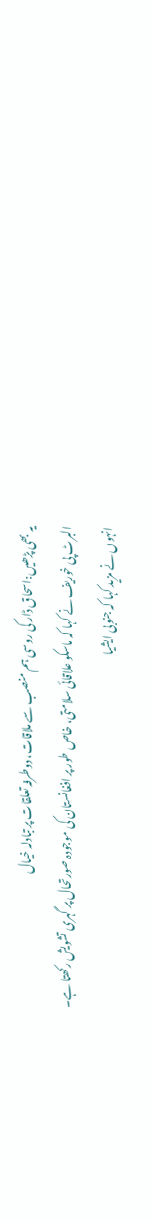یہ بھی پڑھیں:اسحاق ڈار کی روسی ہم منصب سے ملاقات، دوطرفہ تعلقات پر تبادلہ خیال
البرٹ پی خوریف نے کہا کہ ماسکو علاقائی سلامتی، خاص طور پر افغانستان کی موجودہ صورتحال پر گہری تشویش رکھتا ہے۔
انہوں نے مزید کہا کہ جنوبی ایشیا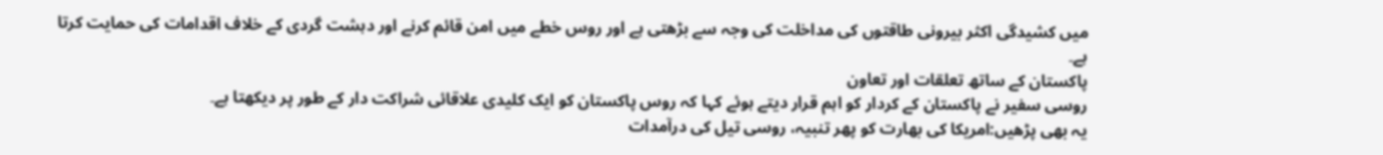میں کشیدگی اکثر بیرونی طاقتوں کی مداخلت کی وجہ سے بڑھتی ہے اور روس خطے میں امن قائم کرنے اور دہشت گردی کے خلاف اقدامات کی حمایت کرتا ہے۔
پاکستان کے ساتھ تعلقات اور تعاون
روسی سفیر نے پاکستان کے کردار کو اہم قرار دیتے ہوئے کہا کہ روس پاکستان کو ایک کلیدی علاقائی شراکت دار کے طور پر دیکھتا ہے۔
یہ بھی پڑھیں:امریکا کی بھارت کو پھر تنبیہ، روسی تیل کی درآمدات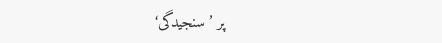پر ’سنجیدگی‘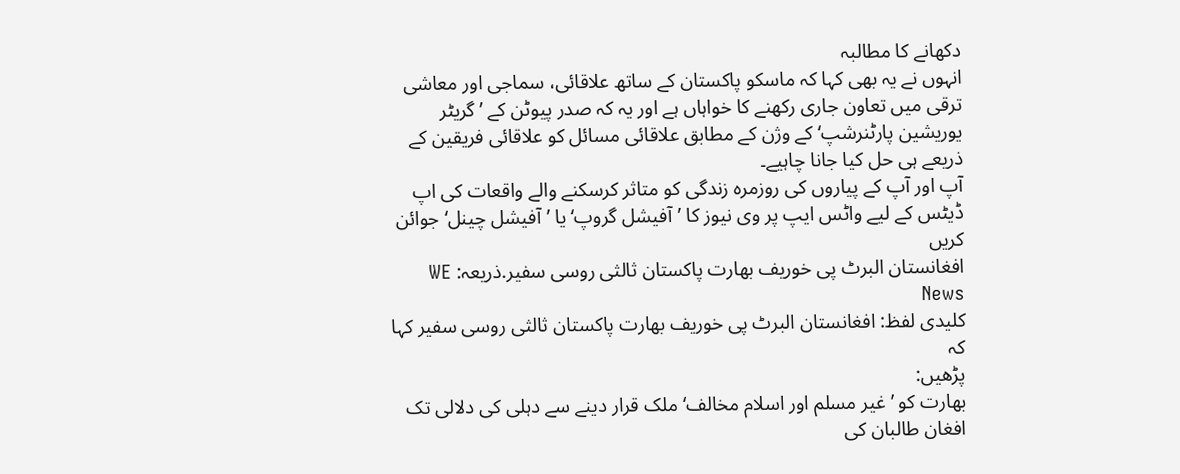دکھانے کا مطالبہ
انہوں نے یہ بھی کہا کہ ماسکو پاکستان کے ساتھ علاقائی، سماجی اور معاشی ترقی میں تعاون جاری رکھنے کا خواہاں ہے اور یہ کہ صدر پیوٹن کے ’گریٹر یوریشین پارٹنرشپ‘ کے وژن کے مطابق علاقائی مسائل کو علاقائی فریقین کے ذریعے ہی حل کیا جانا چاہیے۔
آپ اور آپ کے پیاروں کی روزمرہ زندگی کو متاثر کرسکنے والے واقعات کی اپ ڈیٹس کے لیے واٹس ایپ پر وی نیوز کا ’آفیشل گروپ‘ یا ’آفیشل چینل‘ جوائن کریں
افغانستان البرٹ پی خوریف بھارت پاکستان ثالثی روسی سفیر.ذریعہ: WE News
کلیدی لفظ: افغانستان البرٹ پی خوریف بھارت پاکستان ثالثی روسی سفیر کہا کہ
پڑھیں:
بھارت کو ’غیر مسلم اور اسلام مخالف‘ ملک قرار دینے سے دہلی کی دلالی تک افغان طالبان کی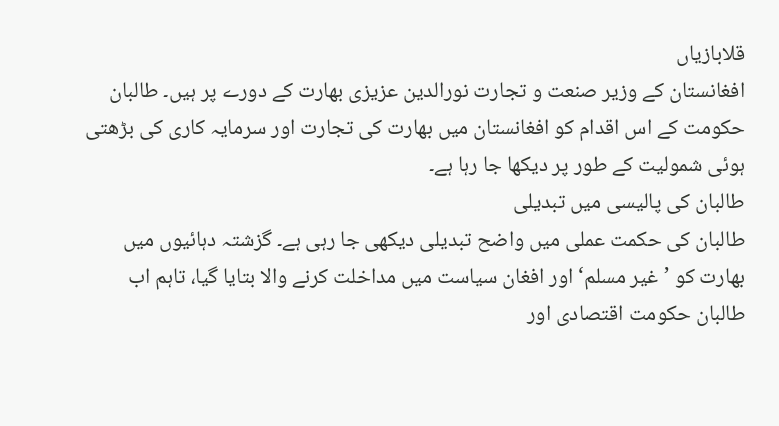قلابازیاں
افغانستان کے وزیر صنعت و تجارت نورالدین عزیزی بھارت کے دورے پر ہیں۔ طالبان حکومت کے اس اقدام کو افغانستان میں بھارت کی تجارت اور سرمایہ کاری کی بڑھتی ہوئی شمولیت کے طور پر دیکھا جا رہا ہے۔
طالبان کی پالیسی میں تبدیلی
طالبان کی حکمت عملی میں واضح تبدیلی دیکھی جا رہی ہے۔ گزشتہ دہائیوں میں بھارت کو ’غیر مسلم‘ اور افغان سیاست میں مداخلت کرنے والا بتایا گیا، تاہم اب طالبان حکومت اقتصادی اور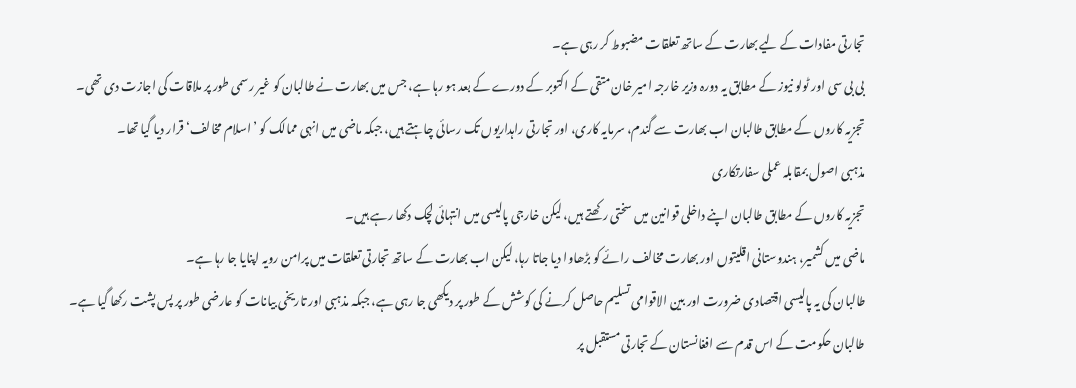تجارتی مفادات کے لیے بھارت کے ساتھ تعلقات مضبوط کر رہی ہے۔
بی بی سی اور ٹولو نیوز کے مطابق یہ دورہ وزیر خارجہ امیر خان متقی کے اکتوبر کے دورے کے بعد ہو رہا ہے، جس میں بھارت نے طالبان کو غیر رسمی طور پر ملاقات کی اجازت دی تھی۔
تجزیہ کاروں کے مطابق طالبان اب بھارت سے گندم، سرمایہ کاری، اور تجارتی راہداریوں تک رسائی چاہتے ہیں، جبکہ ماضی میں انہی ممالک کو ’اسلام مخالف‘ قرار دیا گیا تھا۔
مذہبی اصول بمقابلہ عملی سفارتکاری
تجزیہ کاروں کے مطابق طالبان اپنے داخلی قوانین میں سختی رکھتے ہیں، لیکن خارجی پالیسی میں انتہائی لچک دکھا رہے ہیں۔
ماضی میں کشمیر، ہندوستانی اقلیتوں اور بھارت مخالف رائے کو بڑھاوا دیا جاتا رہا، لیکن اب بھارت کے ساتھ تجارتی تعلقات میں پرامن رویہ اپنایا جا رہا ہے۔
طالبان کی یہ پالیسی اقتصادی ضرورت اور بین الاقوامی تسلیم حاصل کرنے کی کوشش کے طور پر دیکھی جا رہی ہے، جبکہ مذہبی اور تاریخی بیانات کو عارضی طور پر پس پشت رکھا گیا ہے۔
طالبان حکومت کے اس قدم سے افغانستان کے تجارتی مستقبل پر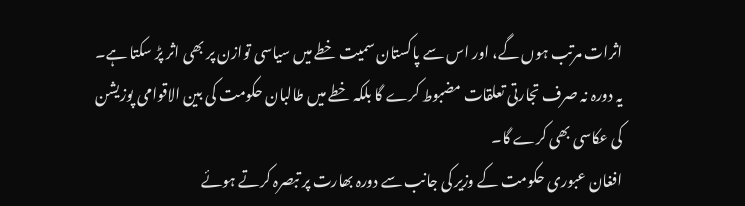اثرات مرتب ہوں گے، اور اس سے پاکستان سمیت خطے میں سیاسی توازن پر بھی اثر پڑ سکتا ہے۔
یہ دورہ نہ صرف تجارتی تعلقات مضبوط کرے گا بلکہ خطے میں طالبان حکومت کی بین الاقوامی پوزیشن کی عکاسی بھی کرے گا۔
افغان عبوری حکومت کے وزیر کی جانب سے دورہ بھارت پر تبصرہ کرتے ہوئے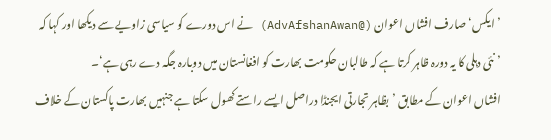’ایکس‘ صارف افشاں اعوان (@AdvAfshanAwan) نے اس دورے کو سیاسی زاویے سے دیکھا اور کہا کہ
’نئی دہلی کا یہ دورہ ظاہر کرتا ہے کہ طالبان حکومت بھارت کو افغانستان میں دوبارہ جگہ دے رہی ہے‘۔
افشاں اعوان کے مطابق ’بظاہر تجارتی ایجنڈا دراصل ایسے راستے کھول سکتا ہے جنہیں بھارت پاکستان کے خلاف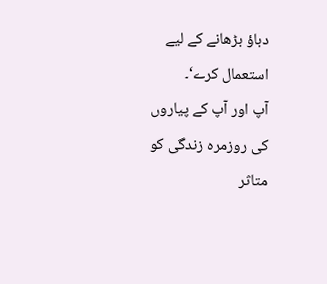دباؤ بڑھانے کے لیے استعمال کرے‘۔
آپ اور آپ کے پیاروں کی روزمرہ زندگی کو متاثر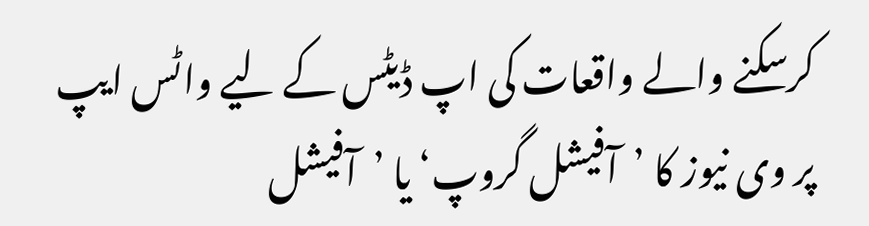کرسکنے والے واقعات کی اپ ڈیٹس کے لیے واٹس ایپ پر وی نیوز کا ’آفیشل گروپ‘ یا ’آفیشل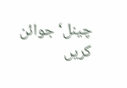چینل‘ جوائن کریں